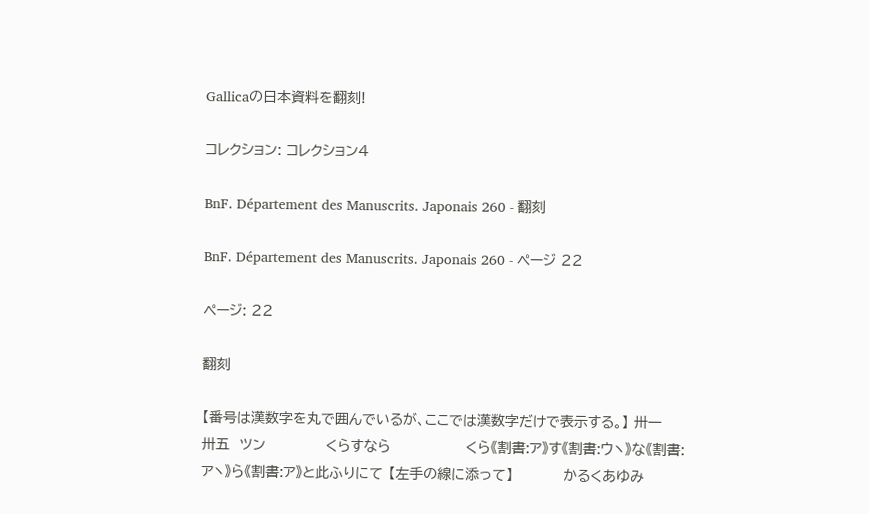Gallicaの日本資料を翻刻!

コレクション: コレクション4

BnF. Département des Manuscrits. Japonais 260 - 翻刻

BnF. Département des Manuscrits. Japonais 260 - ページ 22

ページ: 22

翻刻

【番号は漢数字を丸で囲んでいるが、ここでは漢数字だけで表示する。】 卅一            卅五  ツン            くらすなら               くら《割書:ア》す《割書:ウヽ》な《割書:アヽ》ら《割書:ア》と此ふりにて 【左手の線に添って】          かるくあゆみ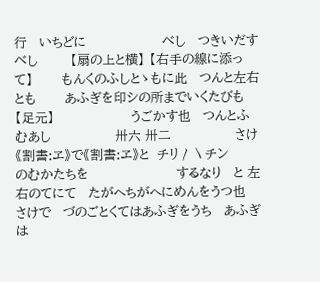行   いちどに                   べし   つきいだすべし        【扇の上と横】 【右手の線に添って】       もんくのふしとゝもに此   つんと左右とも       あふぎを印シの所までいくたびも 【足元】                   うごかす也   つんとふむあし                卅六 卅二                さけ《割書:ヱ》で《割書:ヱ》と  チリ〳〵チン           のむかたちを                      するなり   と 左右のてにて   たがへちがへにめんをうつ也      さけで   づのごとくてはあふぎをうち   あふぎは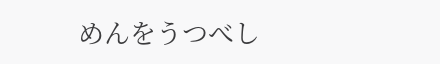めんをうつべし